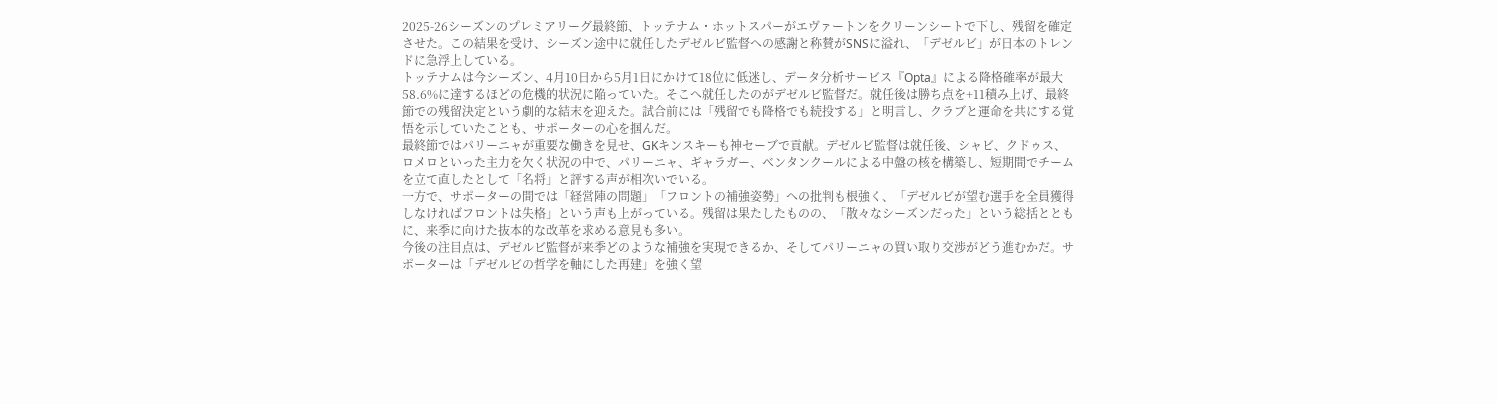2025-26シーズンのプレミアリーグ最終節、トッテナム・ホットスパーがエヴァートンをクリーンシートで下し、残留を確定させた。この結果を受け、シーズン途中に就任したデゼルビ監督への感謝と称賛がSNSに溢れ、「デゼルビ」が日本のトレンドに急浮上している。
トッテナムは今シーズン、4月10日から5月1日にかけて18位に低迷し、データ分析サービス『Opta』による降格確率が最大58.6%に達するほどの危機的状況に陥っていた。そこへ就任したのがデゼルビ監督だ。就任後は勝ち点を+11積み上げ、最終節での残留決定という劇的な結末を迎えた。試合前には「残留でも降格でも続投する」と明言し、クラブと運命を共にする覚悟を示していたことも、サポーターの心を掴んだ。
最終節ではパリーニャが重要な働きを見せ、GKキンスキーも神セーブで貢献。デゼルビ監督は就任後、シャビ、クドゥス、ロメロといった主力を欠く状況の中で、パリーニャ、ギャラガー、ベンタンクールによる中盤の核を構築し、短期間でチームを立て直したとして「名将」と評する声が相次いでいる。
一方で、サポーターの間では「経営陣の問題」「フロントの補強姿勢」への批判も根強く、「デゼルビが望む選手を全員獲得しなければフロントは失格」という声も上がっている。残留は果たしたものの、「散々なシーズンだった」という総括とともに、来季に向けた抜本的な改革を求める意見も多い。
今後の注目点は、デゼルビ監督が来季どのような補強を実現できるか、そしてパリーニャの買い取り交渉がどう進むかだ。サポーターは「デゼルビの哲学を軸にした再建」を強く望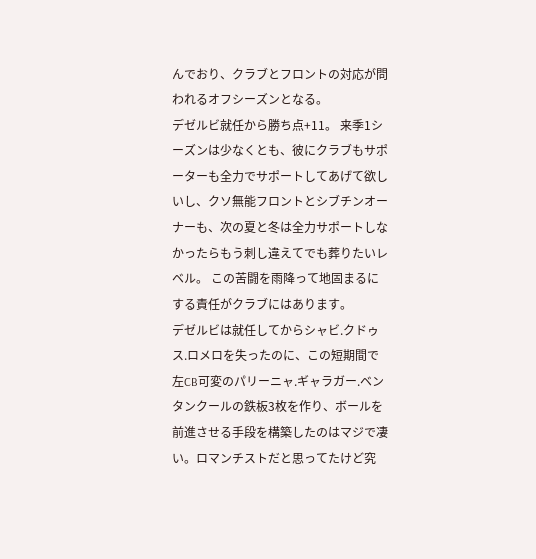んでおり、クラブとフロントの対応が問われるオフシーズンとなる。
デゼルビ就任から勝ち点+11。 来季1シーズンは少なくとも、彼にクラブもサポーターも全力でサポートしてあげて欲しいし、クソ無能フロントとシブチンオーナーも、次の夏と冬は全力サポートしなかったらもう刺し違えてでも葬りたいレベル。 この苦闘を雨降って地固まるにする責任がクラブにはあります。
デゼルビは就任してからシャビ.クドゥス.ロメロを失ったのに、この短期間で左CB可変のパリーニャ.ギャラガー.ベンタンクールの鉄板3枚を作り、ボールを前進させる手段を構築したのはマジで凄い。ロマンチストだと思ってたけど究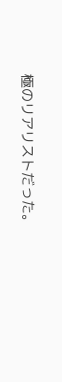極のリアリストだった。